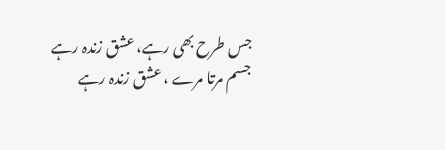جس طرح بھی رہے، عشق زندہ رہے
جسم مرتا مرے ، عشق زندہ رہے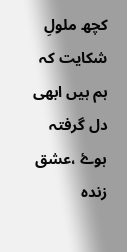کچھ ملولِ شکایت کہ ہم ہیں ابھی
دل گرفتہ ہوۓ ،عشق زندہ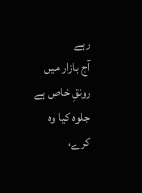رہے
آج بازار میں رونقِ خاص ہے
جلوہ کیا وہ کرے،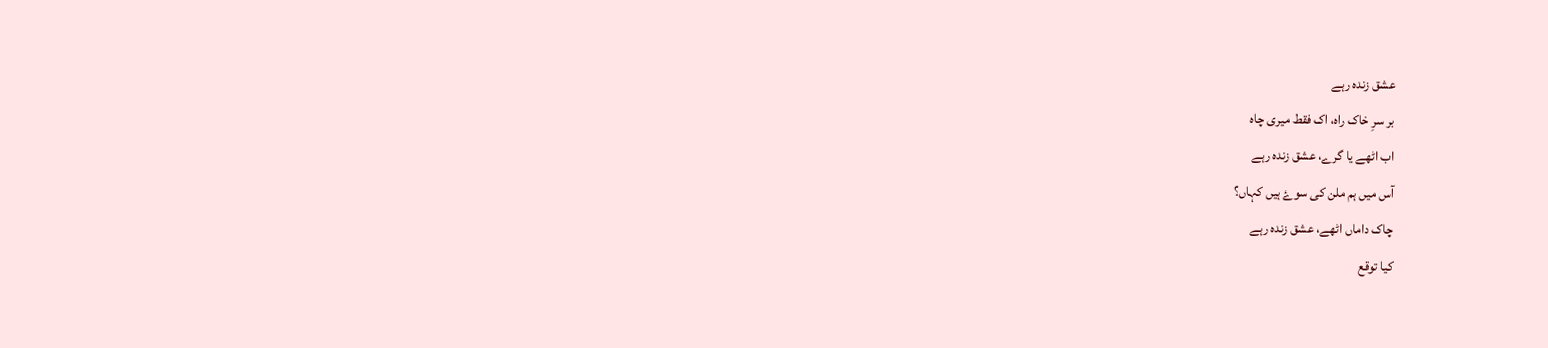عشق زندہ رہے
بر سرِ خاک راہ، اک فقط میری چاہ
اب اٹھے یا گرے، عشق زندہ رہے
آس میں ہم ملن کی سوۓ ہیں کہاں؟
چاک داماں اٹھے، عشق زندہ رہے
کیا توقع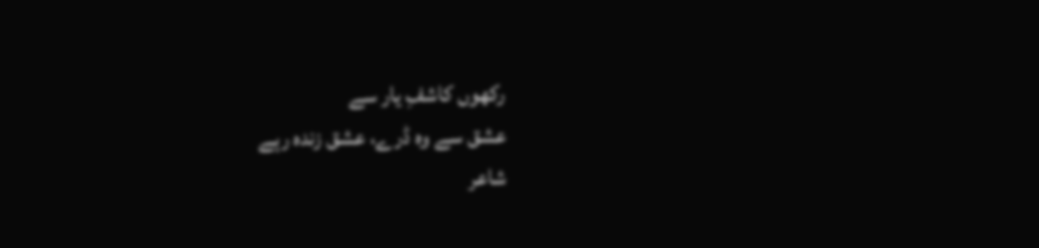رکھوں کاشفِ یار سے
عشق سے وہ ڈرے، عشق زندہ رہے
شاعر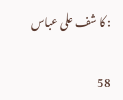: کا شف علی عباس

58